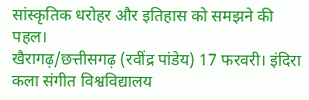सांस्कृतिक धरोहर और इतिहास को समझने की पहल।
खैरागढ़/छत्तीसगढ़ (रवींद्र पांडेय) 17 फरवरी। इंदिरा कला संगीत विश्वविद्यालय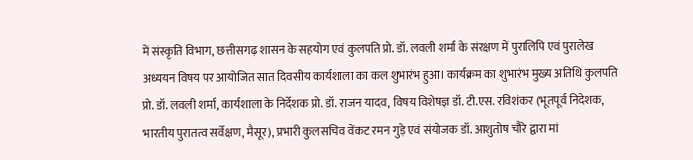में संस्कृति विभाग, छत्तीसगढ़ शासन के सहयोग एवं कुलपति प्रो. डॉ. लवली शर्मा के संरक्षण में पुरालिपि एवं पुरालेख अध्ययन विषय पर आयोजित सात दिवसीय कार्यशाला का कल शुभारंभ हुआ। कार्यक्रम का शुभारंभ मुख्य अतिथि कुलपति प्रो. डॉ. लवली शर्मा, कार्यशाला के निर्देशक प्रो. डॉ. राजन यादव, विषय विशेषज्ञ डॉ. टी.एस. रविशंकर (भूतपूर्व निदेशक, भारतीय पुरातत्व सर्वेक्षण, मैसूर), प्रभारी कुलसचिव वेंकट रमन गुड़े एवं संयोजक डॉ. आशुतोष चौरे द्वारा मां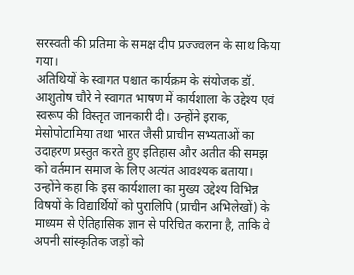सरस्वती की प्रतिमा के समक्ष दीप प्रज्ज्वलन के साथ किया गया।
अतिथियों के स्वागत पश्चात कार्यक्रम के संयोजक डॉ. आशुतोष चौरे ने स्वागत भाषण में कार्यशाला के उद्देश्य एवं स्वरूप की विस्तृत जानकारी दी। उन्होंने इराक, मेसोपोटामिया तथा भारत जैसी प्राचीन सभ्यताओं का उदाहरण प्रस्तुत करते हुए इतिहास और अतीत की समझ को वर्तमान समाज के लिए अत्यंत आवश्यक बताया। उन्होंने कहा कि इस कार्यशाला का मुख्य उद्देश्य विभिन्न विषयों के विद्यार्थियों को पुरालिपि (प्राचीन अभिलेखों) के माध्यम से ऐतिहासिक ज्ञान से परिचित कराना है, ताकि वे अपनी सांस्कृतिक जड़ों को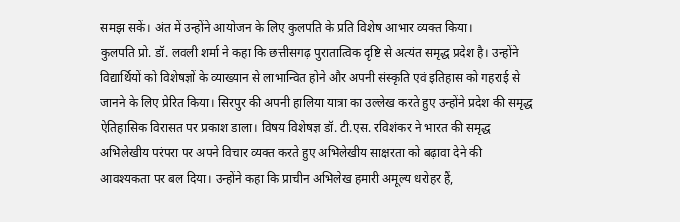समझ सकें। अंत में उन्होंने आयोजन के लिए कुलपति के प्रति विशेष आभार व्यक्त किया।
कुलपति प्रो. डॉ. लवली शर्मा ने कहा कि छत्तीसगढ़ पुरातात्विक दृष्टि से अत्यंत समृद्ध प्रदेश है। उन्होंने विद्यार्थियों को विशेषज्ञों के व्याख्यान से लाभान्वित होने और अपनी संस्कृति एवं इतिहास को गहराई से जानने के लिए प्रेरित किया। सिरपुर की अपनी हालिया यात्रा का उल्लेख करते हुए उन्होंने प्रदेश की समृद्ध ऐतिहासिक विरासत पर प्रकाश डाला। विषय विशेषज्ञ डॉ. टी.एस. रविशंकर ने भारत की समृद्ध अभिलेखीय परंपरा पर अपने विचार व्यक्त करते हुए अभिलेखीय साक्षरता को बढ़ावा देने की आवश्यकता पर बल दिया। उन्होंने कहा कि प्राचीन अभिलेख हमारी अमूल्य धरोहर हैं,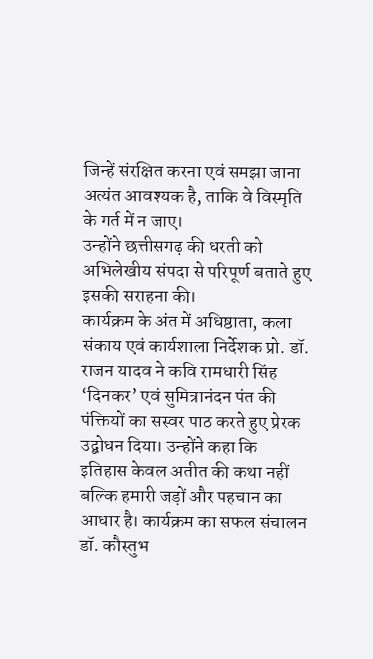जिन्हें संरक्षित करना एवं समझा जाना अत्यंत आवश्यक है, ताकि वे विस्मृति के गर्त में न जाए।
उन्होंने छत्तीसगढ़ की धरती को अभिलेखीय संपदा से परिपूर्ण बताते हुए इसकी सराहना की।
कार्यक्रम के अंत में अधिष्ठाता, कला संकाय एवं कार्यशाला निर्देशक प्रो. डॉ. राजन यादव ने कवि रामधारी सिंह ‘दिनकर’ एवं सुमित्रानंदन पंत की पंक्तियों का सस्वर पाठ करते हुए प्रेरक उद्बोधन दिया। उन्होंने कहा कि इतिहास केवल अतीत की कथा नहीं बल्कि हमारी जड़ों और पहचान का आधार है। कार्यक्रम का सफल संचालन डॉ. कौस्तुभ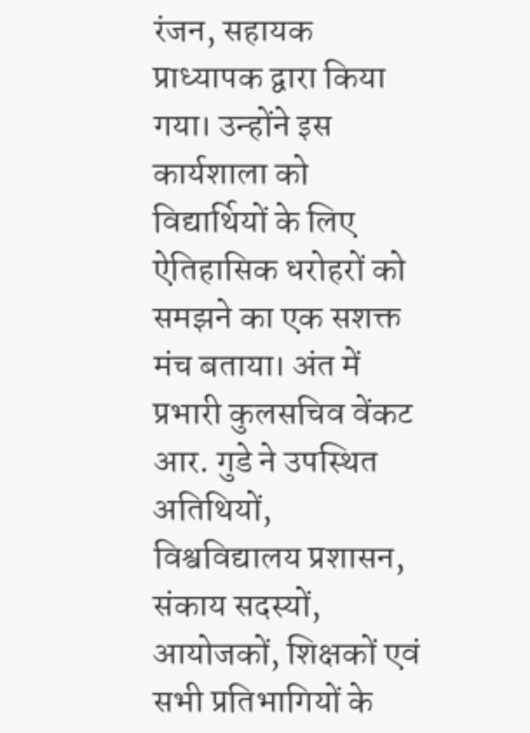रंजन, सहायक प्राध्यापक द्वारा किया गया। उन्होंने इस कार्यशाला को विद्यार्थियों के लिए ऐतिहासिक धरोहरों को समझने का एक सशक्त मंच बताया। अंत में प्रभारी कुलसचिव वेंकट आर. गुडे ने उपस्थित अतिथियों, विश्वविद्यालय प्रशासन, संकाय सदस्यों, आयोजकों, शिक्षकों एवं सभी प्रतिभागियों के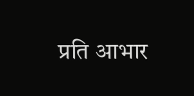प्रति आभार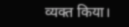व्यक्त किया।